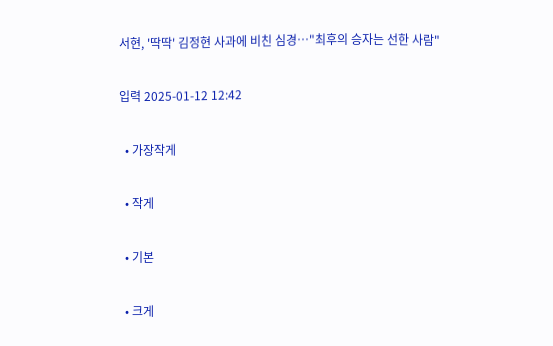서현, '딱딱' 김정현 사과에 비친 심경…"최후의 승자는 선한 사람"

입력 2025-01-12 12:42

  • 가장작게

  • 작게

  • 기본

  • 크게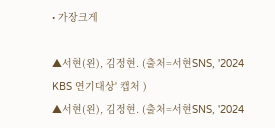• 가장크게

▲서현(왼), 김정현. (출처=서현SNS, '2024 KBS 연기대상' 캡처 )
▲서현(왼), 김정현. (출처=서현SNS, '2024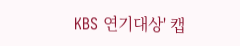KBS 연기대상' 캡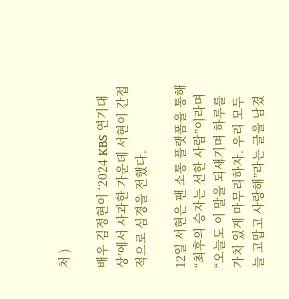처 )

배우 김정현이 ‘2024 KBS 연기대상’에서 사과한 가운데 서현이 간접적으로 심경을 전했다.

12일 서현은 팬 소통 플랫폼을 통해 “최후의 승자는 선한 사람”이라며 “오늘도 이 말을 되새기며 하루를 가치 있게 마무리하자. 우리 모두 늘 고맙고 사랑해”라는 글을 남겼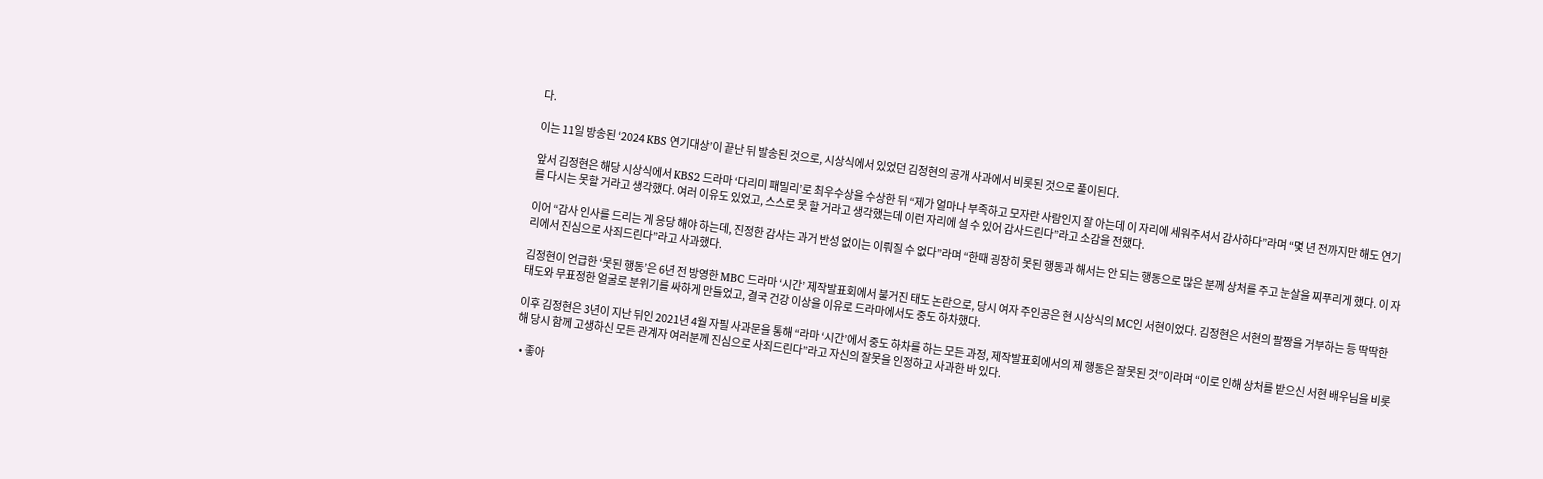다.

이는 11일 방송된 ‘2024 KBS 연기대상’이 끝난 뒤 발송된 것으로, 시상식에서 있었던 김정현의 공개 사과에서 비롯된 것으로 풀이된다.

앞서 김정현은 해당 시상식에서 KBS2 드라마 ‘다리미 패밀리’로 최우수상을 수상한 뒤 “제가 얼마나 부족하고 모자란 사람인지 잘 아는데 이 자리에 세워주셔서 감사하다”라며 “몇 년 전까지만 해도 연기를 다시는 못할 거라고 생각했다. 여러 이유도 있었고, 스스로 못 할 거라고 생각했는데 이런 자리에 설 수 있어 감사드린다”라고 소감을 전했다.

이어 “감사 인사를 드리는 게 응당 해야 하는데, 진정한 감사는 과거 반성 없이는 이뤄질 수 없다”라며 “한때 굉장히 못된 행동과 해서는 안 되는 행동으로 많은 분께 상처를 주고 눈살을 찌푸리게 했다. 이 자리에서 진심으로 사죄드린다”라고 사과했다.

김정현이 언급한 ‘못된 행동’은 6년 전 방영한 MBC 드라마 ‘시간’ 제작발표회에서 불거진 태도 논란으로, 당시 여자 주인공은 현 시상식의 MC인 서현이었다. 김정현은 서현의 팔짱을 거부하는 등 딱딱한 태도와 무표정한 얼굴로 분위기를 싸하게 만들었고, 결국 건강 이상을 이유로 드라마에서도 중도 하차했다.

이후 김정현은 3년이 지난 뒤인 2021년 4월 자필 사과문을 통해 “라마 ‘시간’에서 중도 하차를 하는 모든 과정, 제작발표회에서의 제 행동은 잘못된 것”이라며 “이로 인해 상처를 받으신 서현 배우님을 비롯해 당시 함께 고생하신 모든 관계자 여러분께 진심으로 사죄드린다”라고 자신의 잘못을 인정하고 사과한 바 있다.

  • 좋아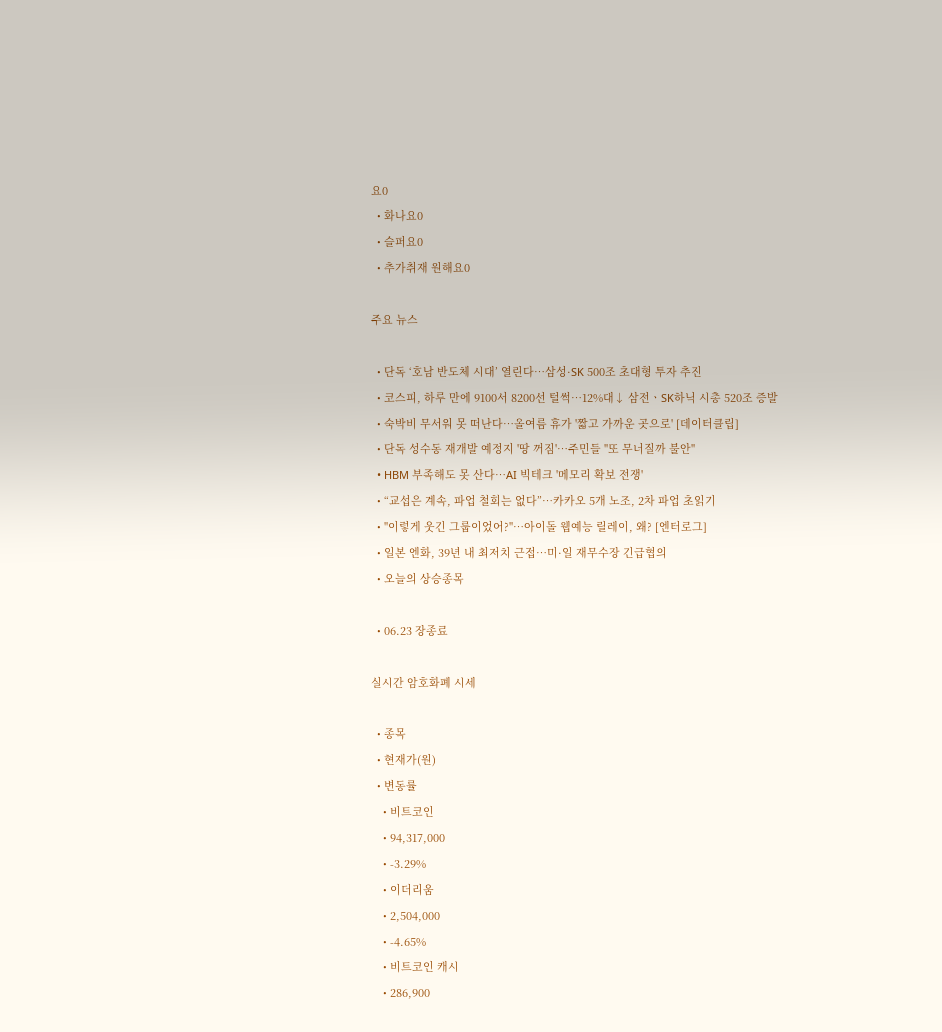요0
  • 화나요0
  • 슬퍼요0
  • 추가취재 원해요0

주요 뉴스

  • 단독 ‘호남 반도체 시대’ 열린다…삼성·SK 500조 초대형 투자 추진
  • 코스피, 하루 만에 9100서 8200선 털썩⋯12%대↓ 삼전ㆍSK하닉 시총 520조 증발
  • 숙박비 무서워 못 떠난다…올여름 휴가 '짧고 가까운 곳으로' [데이터클립]
  • 단독 성수동 재개발 예정지 '땅 꺼짐'⋯주민들 "또 무너질까 불안"
  • HBM 부족해도 못 산다…AI 빅테크 '메모리 확보 전쟁'
  • “교섭은 계속, 파업 철회는 없다”…카카오 5개 노조, 2차 파업 초읽기
  • "이렇게 웃긴 그룹이었어?"⋯아이돌 웹예능 릴레이, 왜? [엔터로그]
  • 일본 엔화, 39년 내 최저치 근접…미·일 재무수장 긴급협의
  • 오늘의 상승종목

  • 06.23 장종료

실시간 암호화폐 시세

  • 종목
  • 현재가(원)
  • 변동률
    • 비트코인
    • 94,317,000
    • -3.29%
    • 이더리움
    • 2,504,000
    • -4.65%
    • 비트코인 캐시
    • 286,900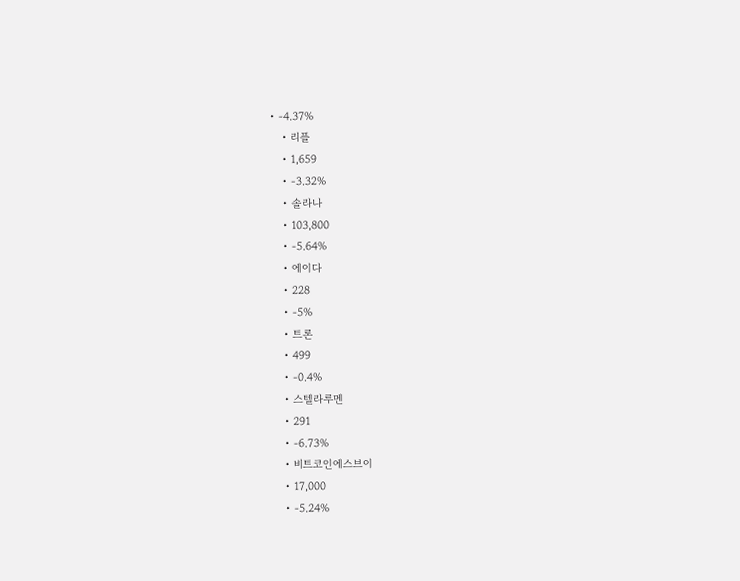• -4.37%
    • 리플
    • 1,659
    • -3.32%
    • 솔라나
    • 103,800
    • -5.64%
    • 에이다
    • 228
    • -5%
    • 트론
    • 499
    • -0.4%
    • 스텔라루멘
    • 291
    • -6.73%
    • 비트코인에스브이
    • 17,000
    • -5.24%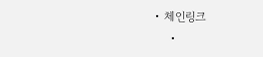• 체인링크
    •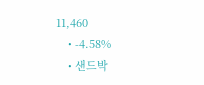11,460
    • -4.58%
    • 샌드박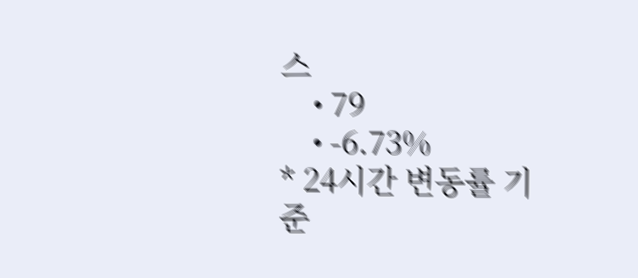스
    • 79
    • -6.73%
* 24시간 변동률 기준